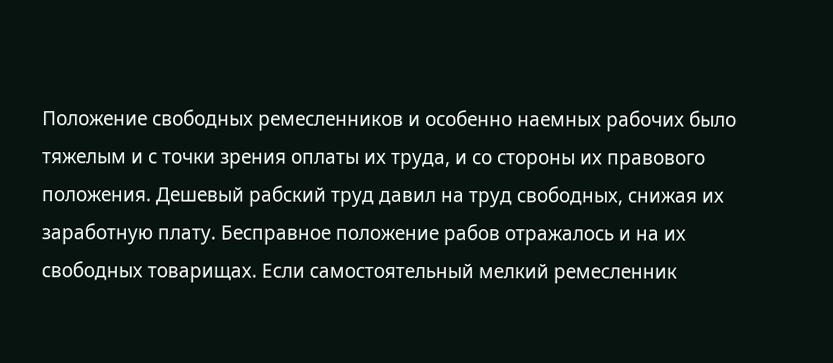Положение свободных ремесленников и особенно наемных рабочих было тяжелым и с точки зрения оплаты их труда, и со стороны их правового положения. Дешевый рабский труд давил на труд свободных, снижая их заработную плату. Бесправное положение рабов отражалось и на их свободных товарищах. Если самостоятельный мелкий ремесленник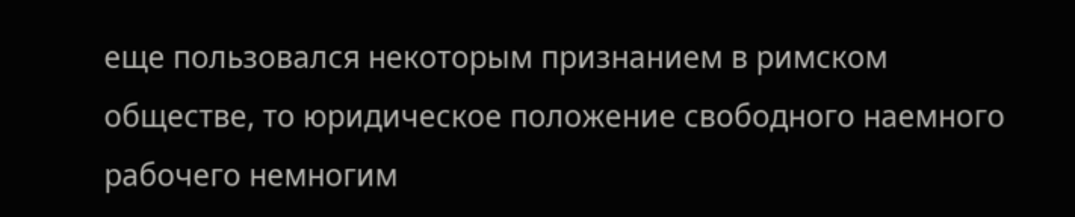еще пользовался некоторым признанием в римском обществе, то юридическое положение свободного наемного рабочего немногим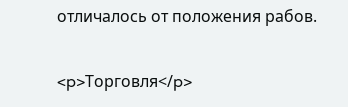отличалось от положения рабов.

<p>Торговля</p>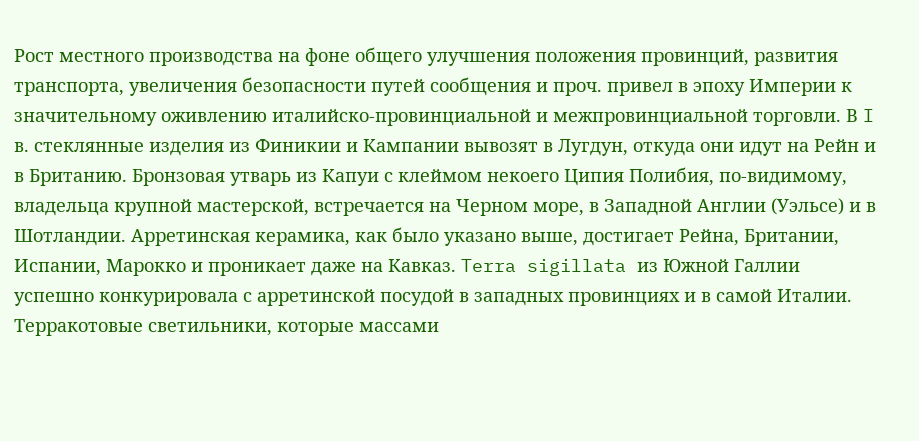Рост местного производства на фоне общего улучшения положения провинций, развития транспорта, увеличения безопасности путей сообщения и проч. привел в эпоху Империи к значительному оживлению италийско-провинциальной и межпровинциальной торговли. В I в. стеклянные изделия из Финикии и Кампании вывозят в Лугдун, откуда они идут на Рейн и в Британию. Бронзовая утварь из Капуи с клеймом некоего Ципия Полибия, по-видимому, владельца крупной мастерской, встречается на Черном море, в Западной Англии (Уэльсе) и в Шотландии. Арретинская керамика, как было указано выше, достигает Рейна, Британии, Испании, Марокко и проникает даже на Кавказ. Terra sigillata из Южной Галлии успешно конкурировала с арретинской посудой в западных провинциях и в самой Италии. Терракотовые светильники, которые массами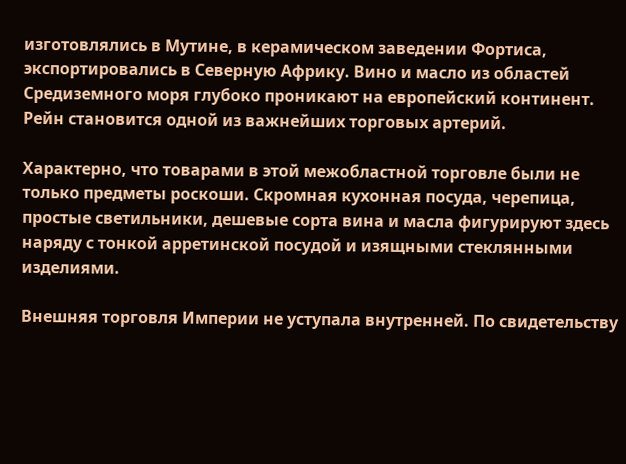изготовлялись в Мутине, в керамическом заведении Фортиса, экспортировались в Северную Африку. Вино и масло из областей Средиземного моря глубоко проникают на европейский континент. Рейн становится одной из важнейших торговых артерий.

Характерно, что товарами в этой межобластной торговле были не только предметы роскоши. Скромная кухонная посуда, черепица, простые светильники, дешевые сорта вина и масла фигурируют здесь наряду с тонкой арретинской посудой и изящными стеклянными изделиями.

Внешняя торговля Империи не уступала внутренней. По свидетельству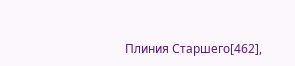Плиния Старшего[462],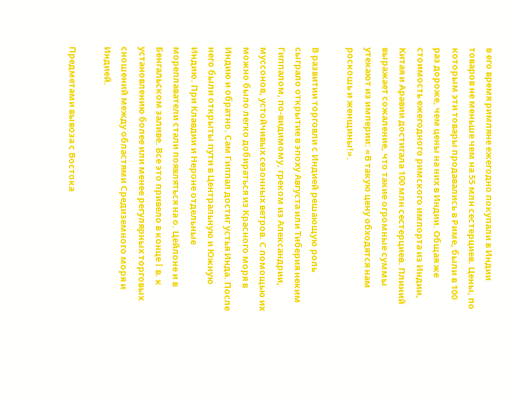в его время римляне ежегодно покупали в Индии товаров не меньше чем на 55 млн сестерциев. Цены, по которым эти товары продавались в Риме, были в 100 раз дороже, чем цены на них в Индии. Общая же стоимость ежегодного римского импорта из Индии, Китая и Аравии достигала 100 млн сестерциев. Плиний выражает сожаление, что такие огромные суммы утекают из империи: «В такую цену обходятся нам роскошь и женщины!».

В развитии торговли с Индией решающую роль сыграло открытие в эпоху Августа или Тиберия неким Гиппалом, по-видимому, греком из Александрии, муссонов, устойчивых сезонных ветров. С помощью их можно было легко добираться из Красного моря в Индию и обратно. Сам Гиппал достиг устья Инда. После него были открыты пути в Центральную и Южную Индию. При Клавдии и Нероне отдельные мореплаватели стали появляться на о. Цейлоне и в Бенгальском заливе. Все это привело в конце I в. к установлению более или менее регулярных торговых сношений между областями Средиземного моря и Индией.

Предметами вывоза с Востока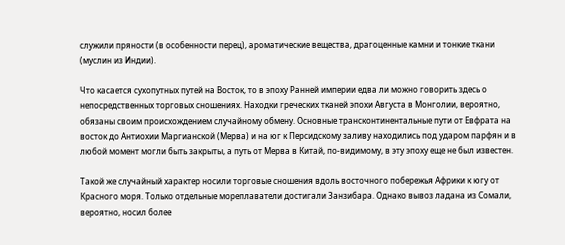служили пряности (в особенности перец), ароматические вещества, драгоценные камни и тонкие ткани (муслин из Индии).

Что касается сухопутных путей на Восток, то в эпоху Ранней империи едва ли можно говорить здесь о непосредственных торговых сношениях. Находки греческих тканей эпохи Августа в Монголии, вероятно, обязаны своим происхождением случайному обмену. Основные трансконтинентальные пути от Евфрата на восток до Антиохии Маргианской (Мерва) и на юг к Персидскому заливу находились под ударом парфян и в любой момент могли быть закрыты, а путь от Мерва в Китай, по-видимому, в эту эпоху еще не был известен.

Такой же случайный характер носили торговые сношения вдоль восточного побережья Африки к югу от Красного моря. Только отдельные мореплаватели достигали Занзибара. Однако вывоз ладана из Сомали, вероятно, носил более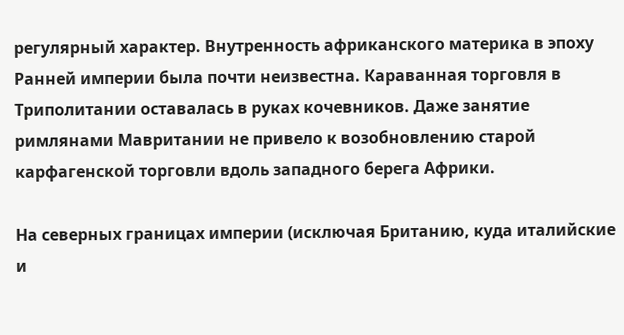регулярный характер. Внутренность африканского материка в эпоху Ранней империи была почти неизвестна. Караванная торговля в Триполитании оставалась в руках кочевников. Даже занятие римлянами Мавритании не привело к возобновлению старой карфагенской торговли вдоль западного берега Африки.

На северных границах империи (исключая Британию, куда италийские и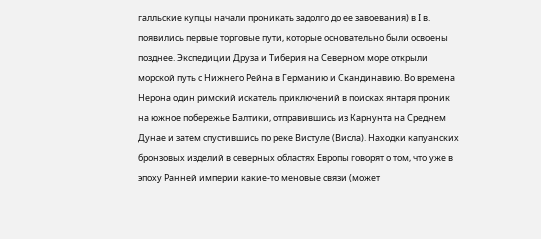галльские купцы начали проникать задолго до ее завоевания) в I в. появились первые торговые пути, которые основательно были освоены позднее. Экспедиции Друза и Тиберия на Северном море открыли морской путь с Нижнего Рейна в Германию и Скандинавию. Во времена Нерона один римский искатель приключений в поисках янтаря проник на южное побережье Балтики, отправившись из Карнунта на Среднем Дунае и затем спустившись по реке Вистуле (Висла). Находки капуанских бронзовых изделий в северных областях Европы говорят о том, что уже в эпоху Ранней империи какие-то меновые связи (может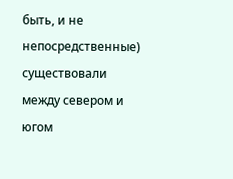быть, и не непосредственные) существовали между севером и югом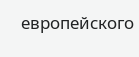европейского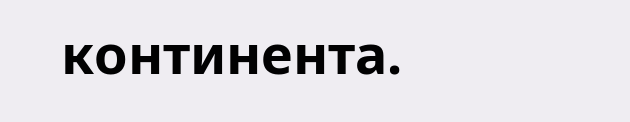континента.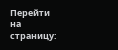Перейти на страницу: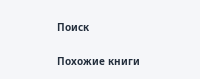Поиск

Похожие книги